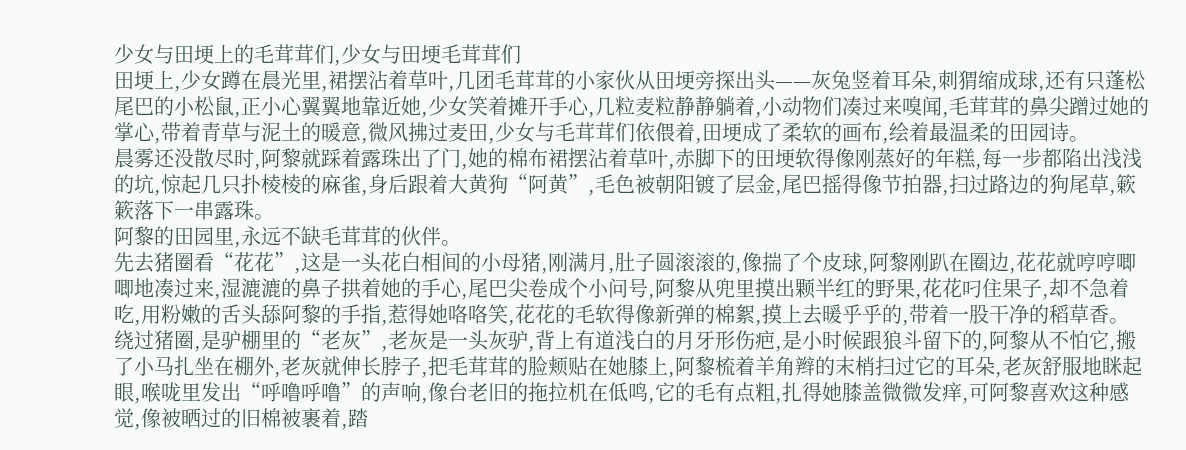少女与田埂上的毛茸茸们,少女与田埂毛茸茸们
田埂上,少女蹲在晨光里,裙摆沾着草叶,几团毛茸茸的小家伙从田埂旁探出头——灰兔竖着耳朵,刺猬缩成球,还有只蓬松尾巴的小松鼠,正小心翼翼地靠近她,少女笑着摊开手心,几粒麦粒静静躺着,小动物们凑过来嗅闻,毛茸茸的鼻尖蹭过她的掌心,带着青草与泥土的暖意,微风拂过麦田,少女与毛茸茸们依偎着,田埂成了柔软的画布,绘着最温柔的田园诗。
晨雾还没散尽时,阿黎就踩着露珠出了门,她的棉布裙摆沾着草叶,赤脚下的田埂软得像刚蒸好的年糕,每一步都陷出浅浅的坑,惊起几只扑棱棱的麻雀,身后跟着大黄狗“阿黄”,毛色被朝阳镀了层金,尾巴摇得像节拍器,扫过路边的狗尾草,簌簌落下一串露珠。
阿黎的田园里,永远不缺毛茸茸的伙伴。
先去猪圈看“花花”,这是一头花白相间的小母猪,刚满月,肚子圆滚滚的,像揣了个皮球,阿黎刚趴在圈边,花花就哼哼唧唧地凑过来,湿漉漉的鼻子拱着她的手心,尾巴尖卷成个小问号,阿黎从兜里摸出颗半红的野果,花花叼住果子,却不急着吃,用粉嫩的舌头舔阿黎的手指,惹得她咯咯笑,花花的毛软得像新弹的棉絮,摸上去暖乎乎的,带着一股干净的稻草香。
绕过猪圈,是驴棚里的“老灰”,老灰是一头灰驴,背上有道浅白的月牙形伤疤,是小时候跟狼斗留下的,阿黎从不怕它,搬了小马扎坐在棚外,老灰就伸长脖子,把毛茸茸的脸颊贴在她膝上,阿黎梳着羊角辫的末梢扫过它的耳朵,老灰舒服地眯起眼,喉咙里发出“呼噜呼噜”的声响,像台老旧的拖拉机在低鸣,它的毛有点粗,扎得她膝盖微微发痒,可阿黎喜欢这种感觉,像被晒过的旧棉被裹着,踏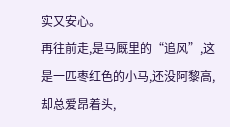实又安心。
再往前走,是马厩里的“追风”,这是一匹枣红色的小马,还没阿黎高,却总爱昂着头,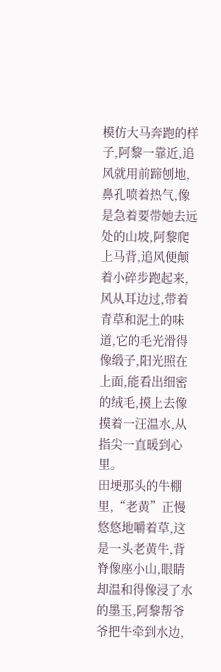模仿大马奔跑的样子,阿黎一靠近,追风就用前蹄刨地,鼻孔喷着热气,像是急着要带她去远处的山坡,阿黎爬上马背,追风便颠着小碎步跑起来,风从耳边过,带着青草和泥土的味道,它的毛光滑得像缎子,阳光照在上面,能看出细密的绒毛,摸上去像摸着一汪温水,从指尖一直暖到心里。
田埂那头的牛棚里,“老黄”正慢悠悠地嚼着草,这是一头老黄牛,背脊像座小山,眼睛却温和得像浸了水的墨玉,阿黎帮爷爷把牛牵到水边,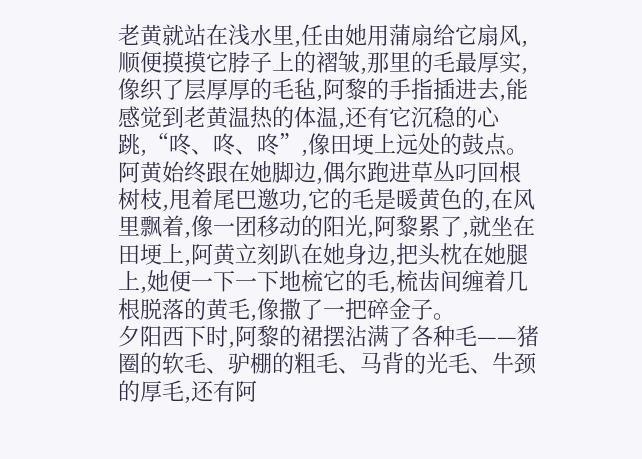老黄就站在浅水里,任由她用蒲扇给它扇风,顺便摸摸它脖子上的褶皱,那里的毛最厚实,像织了层厚厚的毛毡,阿黎的手指插进去,能感觉到老黄温热的体温,还有它沉稳的心跳,“咚、咚、咚”,像田埂上远处的鼓点。
阿黄始终跟在她脚边,偶尔跑进草丛叼回根树枝,甩着尾巴邀功,它的毛是暖黄色的,在风里飘着,像一团移动的阳光,阿黎累了,就坐在田埂上,阿黄立刻趴在她身边,把头枕在她腿上,她便一下一下地梳它的毛,梳齿间缠着几根脱落的黄毛,像撒了一把碎金子。
夕阳西下时,阿黎的裙摆沾满了各种毛——猪圈的软毛、驴棚的粗毛、马背的光毛、牛颈的厚毛,还有阿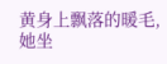黄身上飘落的暖毛,她坐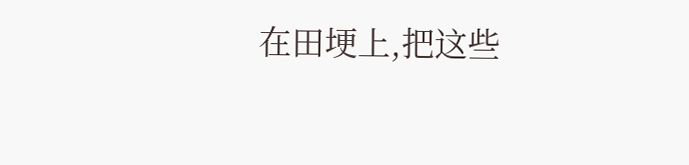在田埂上,把这些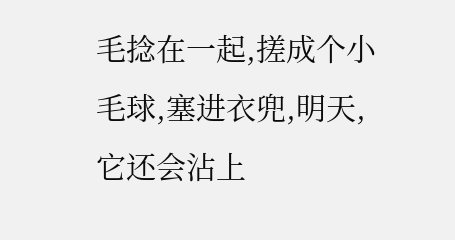毛捻在一起,搓成个小毛球,塞进衣兜,明天,它还会沾上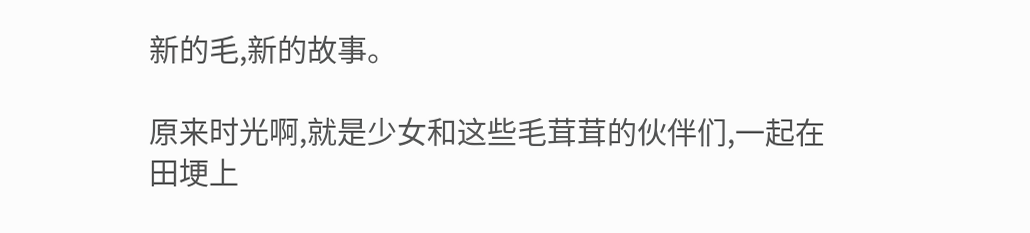新的毛,新的故事。

原来时光啊,就是少女和这些毛茸茸的伙伴们,一起在田埂上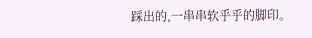踩出的,一串串软乎乎的脚印。